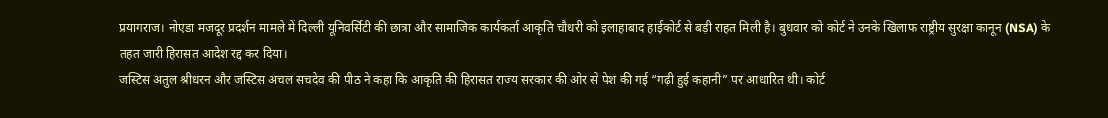प्रयागराज। नोएडा मजदूर प्रदर्शन मामले में दिल्ली यूनिवर्सिटी की छात्रा और सामाजिक कार्यकर्ता आकृति चौधरी को इलाहाबाद हाईकोर्ट से बड़ी राहत मिली है। बुधवार को कोर्ट ने उनके खिलाफ राष्ट्रीय सुरक्षा कानून (NSA) के तहत जारी हिरासत आदेश रद्द कर दिया।
जस्टिस अतुल श्रीधरन और जस्टिस अचल सचदेव की पीठ ने कहा कि आकृति की हिरासत राज्य सरकार की ओर से पेश की गई “गढ़ी हुई कहानी” पर आधारित थी। कोर्ट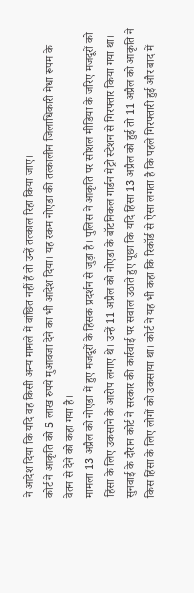ने आदेश दिया कि यदि वह किसी अन्य मामले में वांछित नहीं हैं तो उन्हें तत्काल रिहा किया जाए।
कोर्ट ने आकृति को 5 लाख रुपये मुआवजा देने का भी आदेश दिया। यह रकम नोएडा की तत्कालीन जिलाधिकारी मेधा रूपम के वेतन से देने को कहा गया है।
मामला 13 अप्रैल को नोएडा में हुए मजदूरों के हिंसक प्रदर्शन से जुड़ा है। पुलिस ने आकृति पर सोशल मीडिया के जरिए मजदूरों को हिंसा के लिए उकसाने के आरोप लगाए थे। उन्हें 11 अप्रैल को नोएडा के बॉटनिकल गार्डन मेट्रो स्टेशन से गिरफ्तार किया गया था।
सुनवाई के दौरान कोर्ट ने सरकार की कार्रवाई पर सवाल उठाते हुए पूछा कि यदि हिंसा 13 अप्रैल को हुई तो 11 अप्रैल को आकृति ने किस हिंसा के लिए लोगों को उकसाया था। कोर्ट ने यह भी कहा कि रिकॉर्ड से ऐसा लगता है कि पहले गिरफ्तारी हुई और बाद में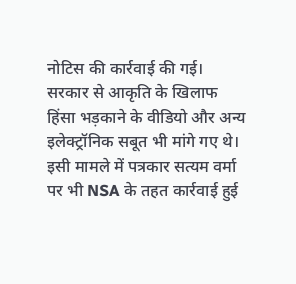नोटिस की कार्रवाई की गई।
सरकार से आकृति के खिलाफ हिंसा भड़काने के वीडियो और अन्य इलेक्ट्रॉनिक सबूत भी मांगे गए थे। इसी मामले में पत्रकार सत्यम वर्मा पर भी NSA के तहत कार्रवाई हुई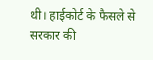थी। हाईकोर्ट के फैसले से सरकार की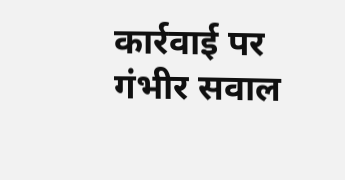कार्रवाई पर गंभीर सवाल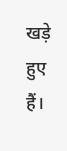खड़े हुए हैं।